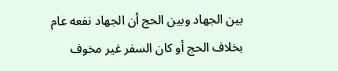بين الجهاد وبين الحج أن الجهاد نفعه عام بخلاف الحج أو كان السفر غير مخوف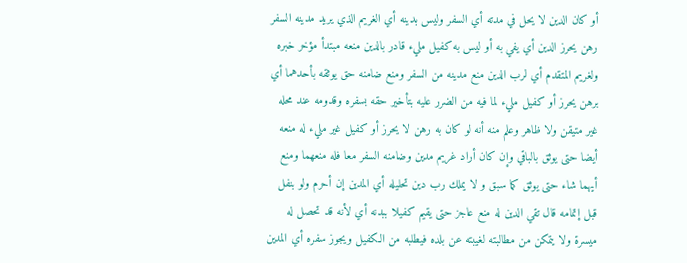أو كان الدين لا يحل في مدته أي السفر وليس بدينه أي الغريم الذي يريد مدينه السفر رهن يحرز الدين أي يفي به أو ليس به كفيل مليء قادر بالدين منعه مبتدأ مؤخر خبره ولغريم المتقدم أي لرب الدين منع مدينه من السفر ومنع ضامنه حق يوثقه بأحدهما أي برهن يحرز أو كفيل مليء لما فيه من الضرر عليه بتأخير حقه بسفره وقدومه عند محله غير متيقن ولا ظاهر وعلم منه أنه لو كان به رهن لا يحرز أو كفيل غير مليء له منعه أيضا حتى يوثق بالباقي وإن كان أراد غريم مدين وضامنه السفر معا فله منعهما ومنع أيهما شاء حتى يوثق كما سبق و لا يملك رب دين تحليله أي المدين إن أحرم ولو بنفل قبل إتمامه قال تقي الدين له منع عاجز حتى يقيم كفيلا ببدنه أي لأنه قد تحصل له ميسرة ولا يتمكن من مطالبته لغيبته عن بلده فيطلبه من الكفيل ويجوز سفره أي المدين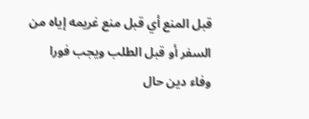قبل المنع أي قبل منع غريمه إياه من السفر أو قبل الطلب ويجب فورا وفاء دين حال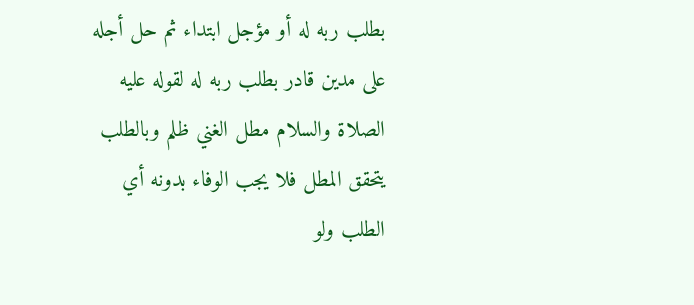بطلب ربه له أو مؤجل ابتداء ثم حل أجله على مدين قادر بطلب ربه له لقوله عليه الصلاة والسلام مطل الغني ظلم وبالطلب يتحقق المطل فلا يجب الوفاء بدونه أي الطلب ولو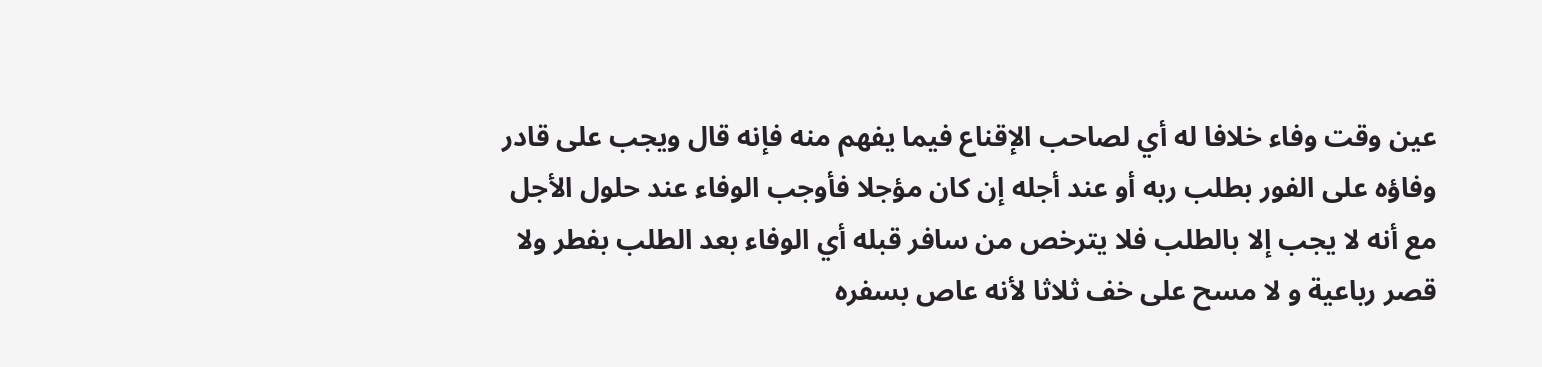عين وقت وفاء خلافا له أي لصاحب الإقناع فيما يفهم منه فإنه قال ويجب على قادر وفاؤه على الفور بطلب ربه أو عند أجله إن كان مؤجلا فأوجب الوفاء عند حلول الأجل مع أنه لا يجب إلا بالطلب فلا يترخص من سافر قبله أي الوفاء بعد الطلب بفطر ولا قصر رباعية و لا مسح على خف ثلاثا لأنه عاص بسفره